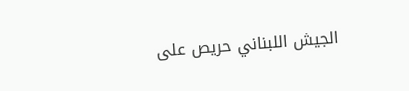الجيش اللبناني حريص على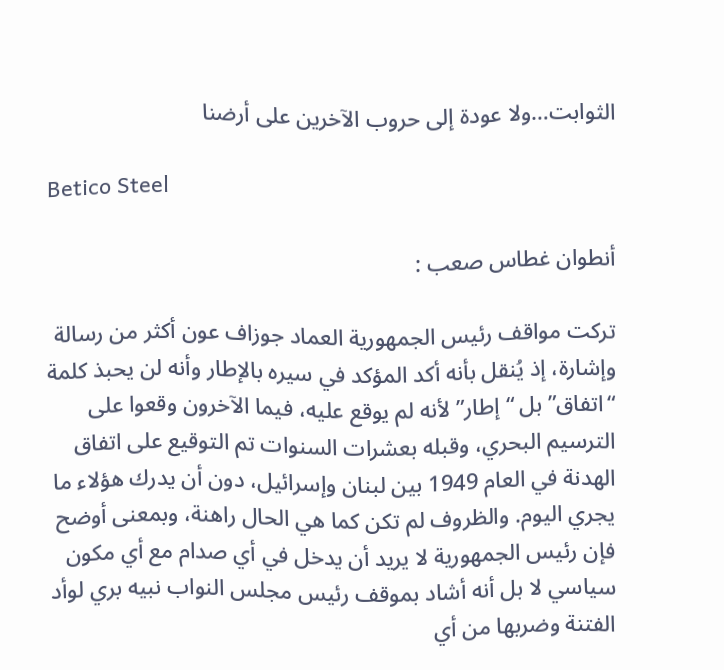الثوابت…ولا عودة إلى حروب الآخرين على أرضنا

Betico Steel

أنطوان غطاس صعب :

تركت مواقف رئيس الجمهورية العماد جوزاف عون أكثر من رسالة وإشارة، إذ يُنقل بأنه أكد المؤكد في سيره بالإطار وأنه لن يحبذ كلمة “اتفاق” بل “إطار” لأنه لم يوقع عليه، فيما الآخرون وقعوا على الترسيم البحري، وقبله بعشرات السنوات تم التوقيع على اتفاق الهدنة في العام 1949 بين لبنان وإسرائيل، دون أن يدرك هؤلاء ما يجري اليوم. والظروف لم تكن كما هي الحال راهنة، وبمعنى أوضح فإن رئيس الجمهورية لا يريد أن يدخل في أي صدام مع أي مكون سياسي لا بل أنه أشاد بموقف رئيس مجلس النواب نبيه بري لوأد الفتنة وضربها من أي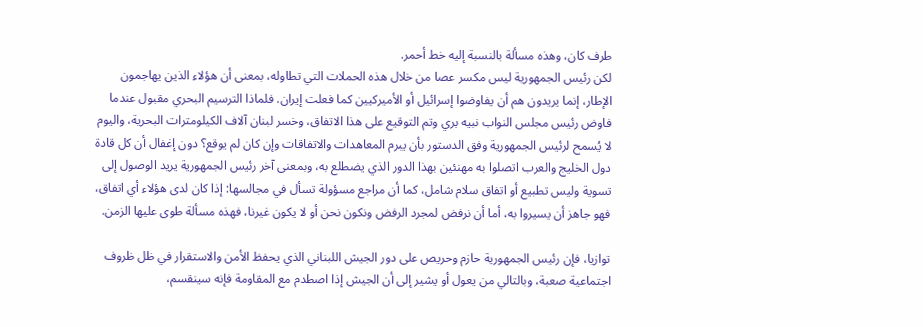طرف كان، وهذه مسألة بالنسبة إليه خط أحمر.
لكن رئيس الجمهورية ليس مكسر عصا من خلال هذه الحملات التي تطاوله، بمعنى أن هؤلاء الذين يهاجمون الإطار، إنما يريدون هم أن يفاوضوا إسرائيل أو الأميركيين كما فعلت إيران. فلماذا الترسيم البحري مقبول عندما فاوض رئيس مجلس النواب نبيه بري وتم التوقيع على هذا الاتفاق، وخسر لبنان آلاف الكيلومترات البحرية، واليوم لا يُسمح لرئيس الجمهورية وفق الدستور بأن يبرم المعاهدات والاتفاقات وإن كان لم يوقع؟ دون إغفال أن كل قادة دول الخليج والعرب اتصلوا به مهنئين بهذا الدور الذي يضطلع به، وبمعنى آخر رئيس الجمهورية يريد الوصول إلى تسوية وليس تطبيع أو اتفاق سلام شامل، كما أن مراجع مسؤولة تسأل في مجالسها: إذا كان لدى هؤلاء أي اتفاق، فهو جاهز أن يسيروا به، أما أن نرفض لمجرد الرفض ونكون نحن أو لا يكون غيرنا، فهذه مسألة طوى عليها الزمن.

توازيا، فإن رئيس الجمهورية حازم وحريص على دور الجيش اللبناني الذي يحفظ الأمن والاستقرار في ظل ظروف اجتماعية صعبة، وبالتالي من يعول أو يشير إلى أن الجيش إذا اصطدم مع المقاومة فإنه سينقسم،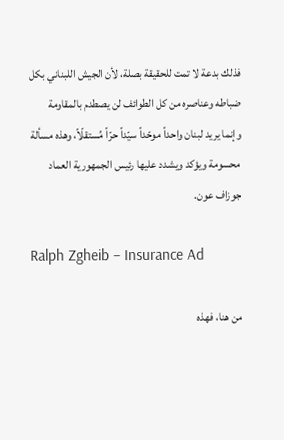فذلك بدعة لا تمت للحقيقة بصلة، لأن الجيش اللبناني بكل ضباطه وعناصره من كل الطوائف لن يصطدم بالمقاومة وإنما يريد لبنان واحداً موحّداً سيّداً حرّاً مُستقلّاً، وهذه مسألة محسومة ويؤكد ويشدد عليها رئيس الجمهورية العماد جوزاف عون.

Ralph Zgheib – Insurance Ad

من هنا، فهذه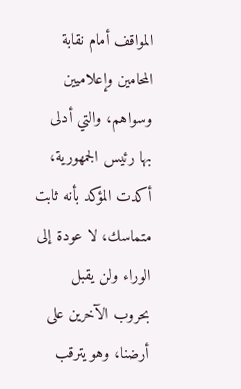المواقف أمام نقابة المحامين وإعلاميين وسواهم، والتي أدلى بها رئيس الجمهورية، أكدت المؤكد بأنه ثابت متماسك، لا عودة إلى الوراء ولن يقبل بحروب الآخرين على أرضنا، وهو يترقب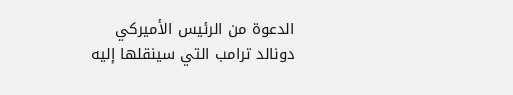الدعوة من الرئيس الأميركي دونالد ترامب التي سينقلها إليه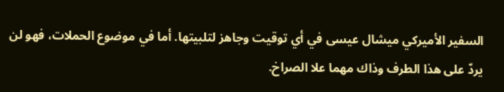السفير الأميركي ميشال عيسى في أي توقيت وجاهز لتلبيتها. أما في موضوع الحملات، فهو لن يردّ على هذا الطرف وذاك مهما علا الصراخ.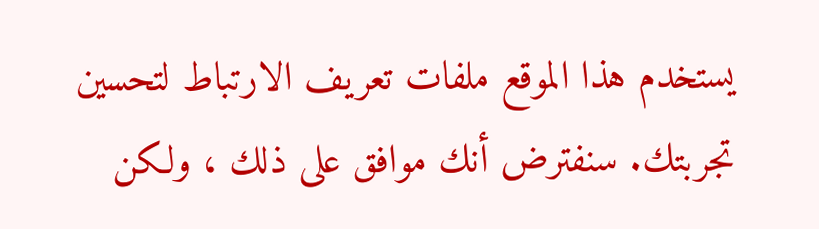يستخدم هذا الموقع ملفات تعريف الارتباط لتحسين تجربتك. سنفترض أنك موافق على ذلك ، ولكن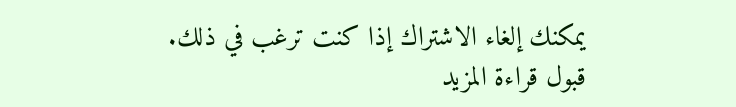يمكنك إلغاء الاشتراك إذا كنت ترغب في ذلك. قبول قراءة المزيد